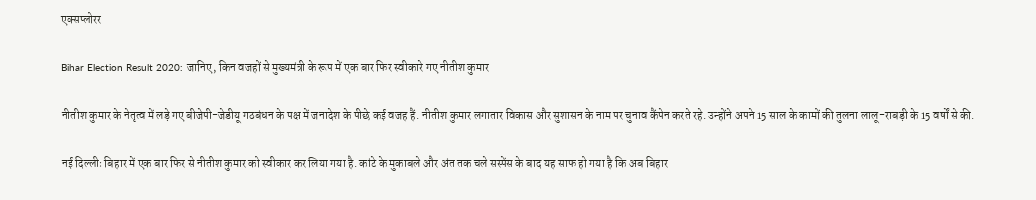एक्सप्लोरर

Bihar Election Result 2020: जानिए, किन वजहों से मुख्यमंत्री के रूप में एक बार फिर स्वीकारे गए नीतीश कुमार

नीतीश कुमार के नेतृत्व में लड़े गए बीजेपी-जेडीयू गठबंधन के पक्ष में जनादेश के पीछे कई वजह हैं. नीतीश कुमार लगातार विकास और सुशासन के नाम पर चुनाव कैंपेन करते रहे. उन्होंने अपने 15 साल के कामों की तुलना लालू-राबड़ी के 15 वर्षों से की.

नई दिल्लीः बिहार में एक बार फिर से नीतीश कुमार को स्वीकार कर लिया गया है. कांटे के मुकाबले और अंत तक चले सस्पेंस के बाद यह साफ हो गया है कि अब बिहार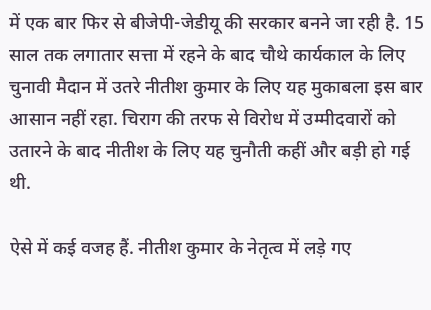में एक बार फिर से बीजेपी-जेडीयू की सरकार बनने जा रही है. 15 साल तक लगातार सत्ता में रहने के बाद चौथे कार्यकाल के लिए चुनावी मैदान में उतरे नीतीश कुमार के लिए यह मुकाबला इस बार आसान नहीं रहा. चिराग की तरफ से विरोध में उम्मीदवारों को उतारने के बाद नीतीश के लिए यह चुनौती कहीं और बड़ी हो गई थी.

ऐसे में कई वजह हैं. नीतीश कुमार के नेतृत्व में लड़े गए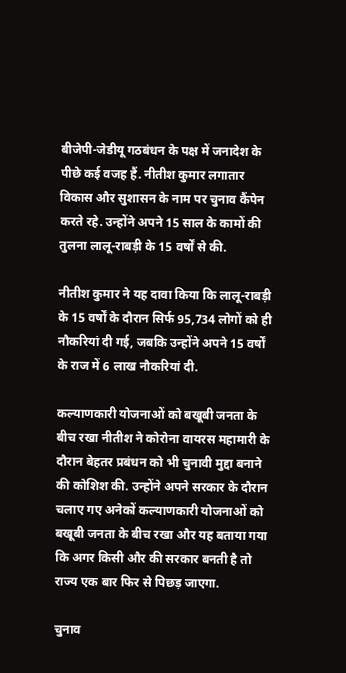बीजेपी-जेडीयू गठबंधन के पक्ष में जनादेश के पीछे कई वजह हैं. नीतीश कुमार लगातार विकास और सुशासन के नाम पर चुनाव कैंपेन करते रहे. उन्होंने अपने 15 साल के कामों की तुलना लालू-राबड़ी के 15 वर्षों से की.

नीतीश कुमार ने यह दावा किया कि लालू-राबड़ी के 15 वर्षों के दौरान सिर्फ 95,734 लोगों को ही नौकरियां दी गई, जबकि उन्होंने अपने 15 वर्षों के राज में 6 लाख नौकरियां दी.

कल्याणकारी योजनाओं को बखूबी जनता के बीच रखा नीतीश ने कोरोना वायरस महामारी के दौरान बेहतर प्रबंधन को भी चुनावी मुद्दा बनाने की कोशिश की. उन्होंने अपने सरकार के दौरान चलाए गए अनेकों कल्याणकारी योजनाओं को बखूबी जनता के बीच रखा और यह बताया गया कि अगर किसी और की सरकार बनती है तो राज्य एक बार फिर से पिछड़ जाएगा.

चुनाव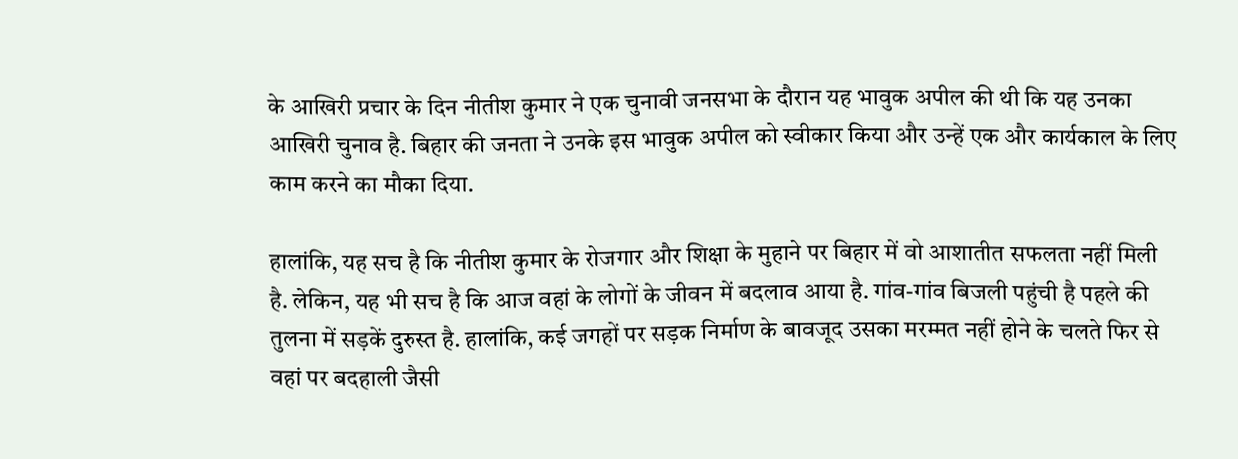के आखिरी प्रचार के दिन नीतीश कुमार ने एक चुनावी जनसभा के दौरान यह भावुक अपील की थी कि यह उनका आखिरी चुनाव है. बिहार की जनता ने उनके इस भावुक अपील को स्वीकार किया और उन्हें एक और कार्यकाल के लिए काम करने का मौका दिया.

हालांकि, यह सच है कि नीतीश कुमार के रोजगार और शिक्षा के मुहाने पर बिहार में वो आशातीत सफलता नहीं मिली है. लेकिन, यह भी सच है कि आज वहां के लोगों के जीवन में बदलाव आया है. गांव-गांव बिजली पहुंची है पहले की तुलना में सड़कें दुरुस्त है. हालांकि, कई जगहों पर सड़क निर्माण के बावजूद उसका मरम्मत नहीं होने के चलते फिर से वहां पर बदहाली जैसी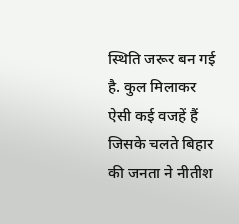स्थिति जरूर बन गई है. कुल मिलाकर ऐसी कई वजहें हैं जिसके चलते बिहार की जनता ने नीतीश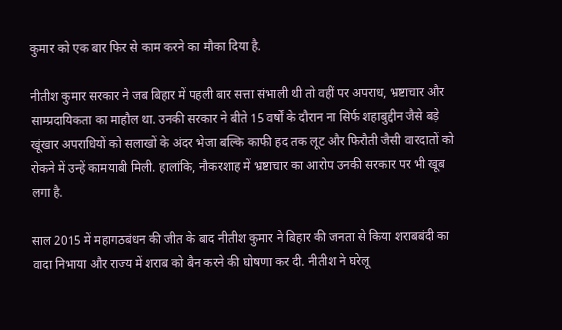कुमार को एक बार फिर से काम करने का मौका दिया है.

नीतीश कुमार सरकार ने जब बिहार में पहली बार सत्ता संभाली थी तो वहीं पर अपराध, भ्रष्टाचार और साम्प्रदायिकता का माहौल था. उनकी सरकार ने बीते 15 वर्षों के दौरान ना सिर्फ शहाबुद्दीन जैसे बड़े खूंखार अपराधियों को सलाखों के अंदर भेजा बल्कि काफी हद तक लूट और फिरौती जैसी वारदातों को रोकने में उन्हें कामयाबी मिली. हालांकि, नौकरशाह में भ्रष्टाचार का आरोप उनकी सरकार पर भी खूब लगा है.

साल 2015 में महागठबंधन की जीत के बाद नीतीश कुमार ने बिहार की जनता से किया शराबबंदी का वादा निभाया और राज्य में शराब को बैन करने की घोषणा कर दी. नीतीश ने घरेलू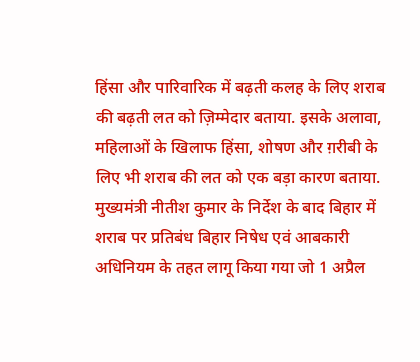हिंसा और पारिवारिक में बढ़ती कलह के लिए शराब की बढ़ती लत को ज़िम्मेदार बताया. इसके अलावा, महिलाओं के खिलाफ हिंसा, शोषण और ग़रीबी के लिए भी शराब की लत को एक बड़ा कारण बताया. मुख्यमंत्री नीतीश कुमार के निर्देश के बाद बिहार में शराब पर प्रतिबंध बिहार निषेध एवं आबकारी अधिनियम के तहत लागू किया गया जो 1 अप्रैल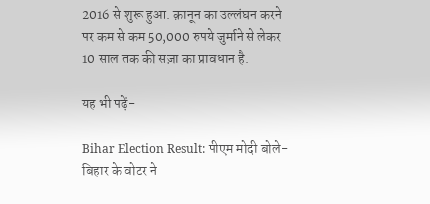2016 से शुरू हुआ. क़ानून का उल्लंघन करने पर कम से कम 50,000 रुपये जुर्माने से लेकर 10 साल तक की सज़ा का प्रावधान है.

यह भी पढ़ें-

Bihar Election Result: पीएम मोदी बोले- बिहार के वोटर ने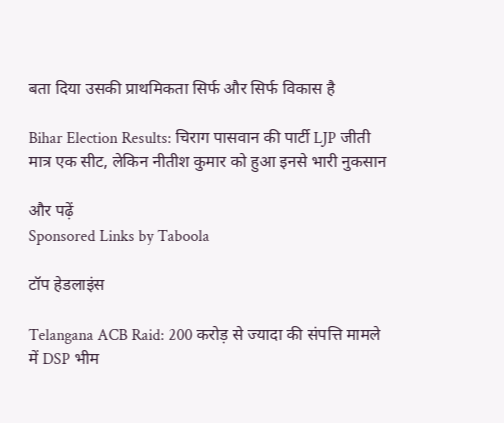बता दिया उसकी प्राथमिकता सिर्फ और सिर्फ विकास है

Bihar Election Results: चिराग पासवान की पार्टी LJP जीती मात्र एक सीट, लेकिन नीतीश कुमार को हुआ इनसे भारी नुकसान

और पढ़ें
Sponsored Links by Taboola

टॉप हेडलाइंस

Telangana ACB Raid: 200 करोड़ से ज्यादा की संपत्ति मामले में DSP भीम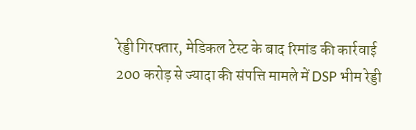रेड्डी गिरफ्तार, मेडिकल टेस्ट के बाद रिमांड की कार्रवाई
200 करोड़ से ज्यादा की संपत्ति मामले में DSP भीम रेड्डी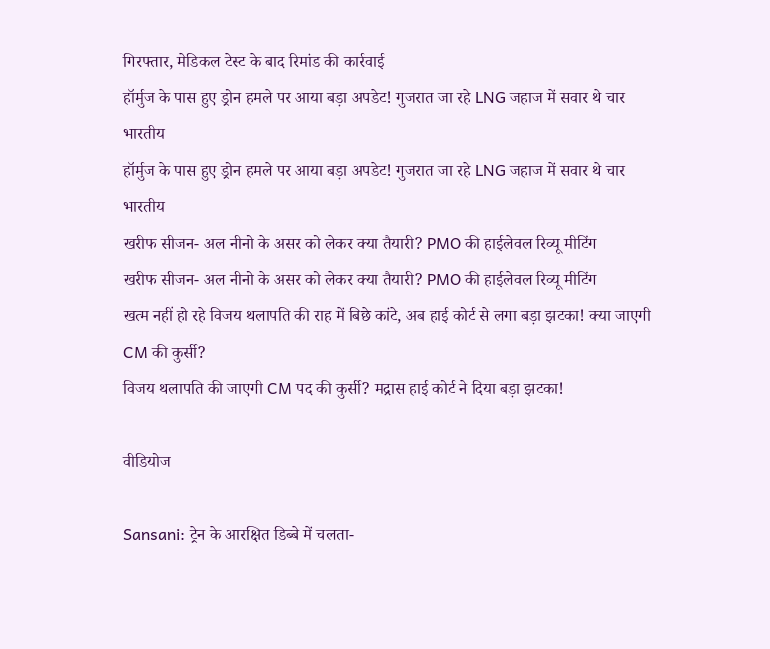गिरफ्तार, मेडिकल टेस्ट के बाद रिमांड की कार्रवाई
हॉर्मुज के पास हुए ड्रोन हमले पर आया बड़ा अपडेट! गुजरात जा रहे LNG जहाज में सवार थे चार भारतीय
हॉर्मुज के पास हुए ड्रोन हमले पर आया बड़ा अपडेट! गुजरात जा रहे LNG जहाज में सवार थे चार भारतीय
खरीफ सीजन- अल नीनो के असर को लेकर क्या तैयारी? PMO की हाईलेवल रिव्यू मीटिंग
खरीफ सीजन- अल नीनो के असर को लेकर क्या तैयारी? PMO की हाईलेवल रिव्यू मीटिंग
खत्म नहीं हो रहे विजय थलापति की राह में बिछे कांटे, अब हाई कोर्ट से लगा बड़ा झटका! क्या जाएगी CM की कुर्सी?
विजय थलापति की जाएगी CM पद की कुर्सी? मद्रास हाई कोर्ट ने दिया बड़ा झटका!

वीडियोज

Sansani: ट्रेन के आरक्षित डिब्बे में चलता-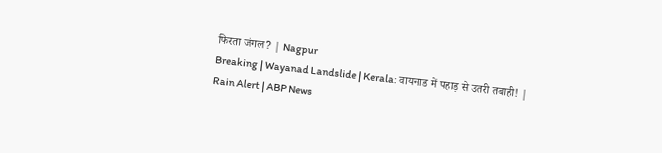फिरता जंगल? | Nagpur
Breaking | Wayanad Landslide | Kerala: वायनाड में पहाड़ से उतरी तबाही! | Rain Alert | ABP News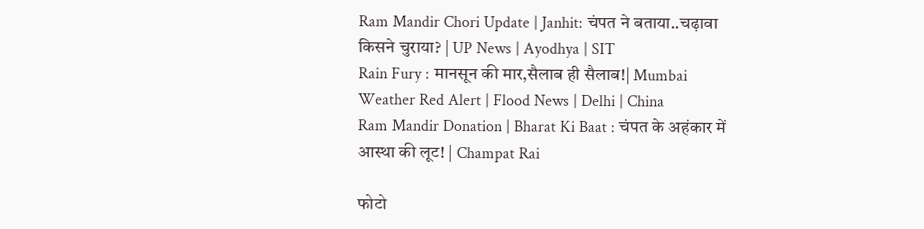Ram Mandir Chori Update | Janhit: चंपत ने बताया..चढ़ावा किसने चुराया? | UP News | Ayodhya | SIT
Rain Fury : मानसून की मार,सैलाब ही सैलाब!| Mumbai Weather Red Alert | Flood News | Delhi | China
Ram Mandir Donation | Bharat Ki Baat : चंपत के अहंकार में आस्था की लूट! | Champat Rai

फोटो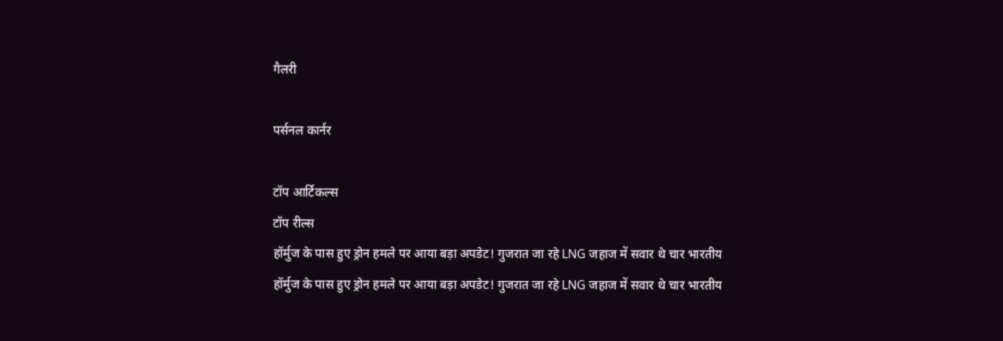गैलरी

पर्सनल कार्नर

टॉप आर्टिकल्स
टॉप रील्स
हॉर्मुज के पास हुए ड्रोन हमले पर आया बड़ा अपडेट! गुजरात जा रहे LNG जहाज में सवार थे चार भारतीय
हॉर्मुज के पास हुए ड्रोन हमले पर आया बड़ा अपडेट! गुजरात जा रहे LNG जहाज में सवार थे चार भारतीय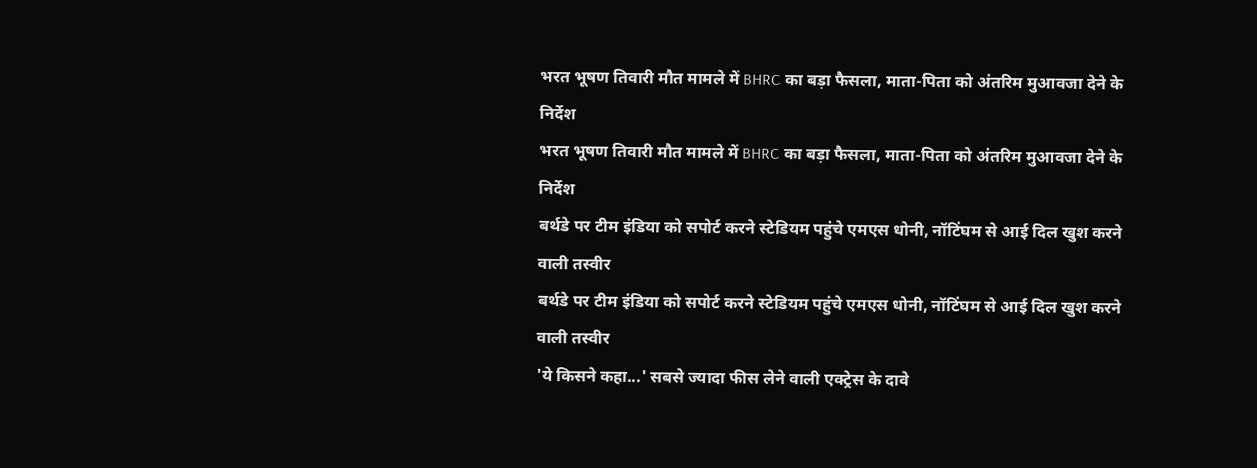भरत भूषण तिवारी मौत मामले में BHRC का बड़ा फैसला, माता-पिता को अंतरिम मुआवजा देने के निर्देश
भरत भूषण तिवारी मौत मामले में BHRC का बड़ा फैसला, माता-पिता को अंतरिम मुआवजा देने के निर्देश
बर्थडे पर टीम इंडिया को सपोर्ट करने स्टेडियम पहुंचे एमएस धोनी, नॉटिंघम से आई दिल खुश करने वाली तस्वीर
बर्थडे पर टीम इंडिया को सपोर्ट करने स्टेडियम पहुंचे एमएस धोनी, नॉटिंघम से आई दिल खुश करने वाली तस्वीर
'ये किसने कहा...' सबसे ज्यादा फीस लेने वाली एक्ट्रेस के दावे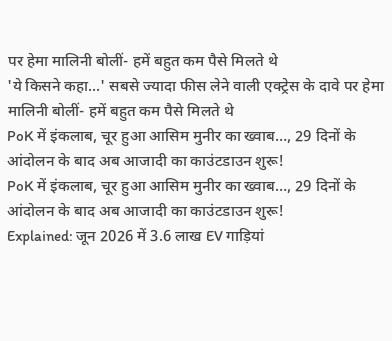पर हेमा मालिनी बोलीं- हमें बहुत कम पैसे मिलते थे
'ये किसने कहा...' सबसे ज्यादा फीस लेने वाली एक्ट्रेस के दावे पर हेमा मालिनी बोलीं- हमें बहुत कम पैसे मिलते थे
PoK में इंकलाब, चूर हुआ आसिम मुनीर का ख्वाब…, 29 दिनों के आंदोलन के बाद अब आजादी का काउंटडाउन शुरू!
PoK में इंकलाब, चूर हुआ आसिम मुनीर का ख्वाब…, 29 दिनों के आंदोलन के बाद अब आजादी का काउंटडाउन शुरू!
Explained: जून 2026 में 3.6 लाख EV गाड़ियां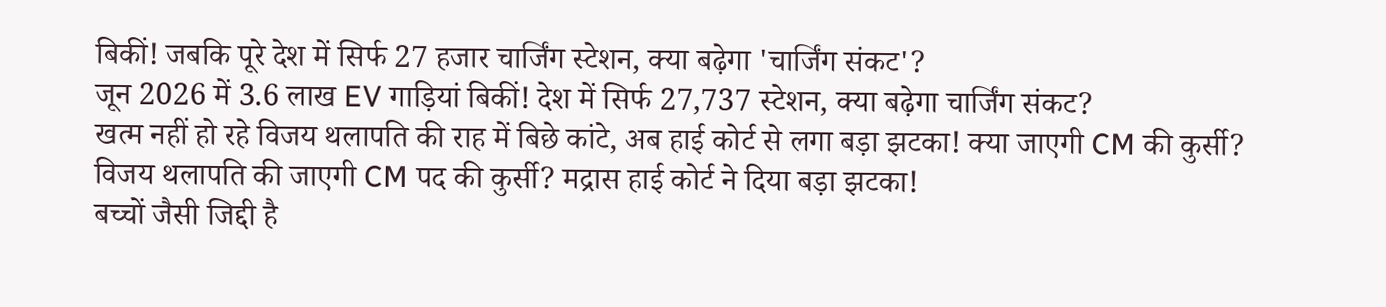बिकीं! जबकि पूरे देश में सिर्फ 27 हजार चार्जिंग स्टेशन, क्या बढ़ेगा 'चार्जिंग संकट'?
जून 2026 में 3.6 लाख EV गाड़ियां बिकीं! देश में सिर्फ 27,737 स्टेशन, क्या बढ़ेगा चार्जिंग संकट?
खत्म नहीं हो रहे विजय थलापति की राह में बिछे कांटे, अब हाई कोर्ट से लगा बड़ा झटका! क्या जाएगी CM की कुर्सी?
विजय थलापति की जाएगी CM पद की कुर्सी? मद्रास हाई कोर्ट ने दिया बड़ा झटका!
बच्चों जैसी जिद्दी है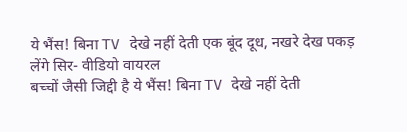ये भैंस! बिना TV देखे नहीं देती एक बूंद दूध, नखरे देख पकड़ लेंगे सिर- वीडियो वायरल
बच्चों जैसी जिद्दी है ये भैंस! बिना TV देखे नहीं देती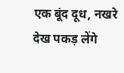एक बूंद दूध, नखरे देख पकड़ लेंगे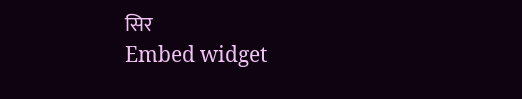सिर
Embed widget